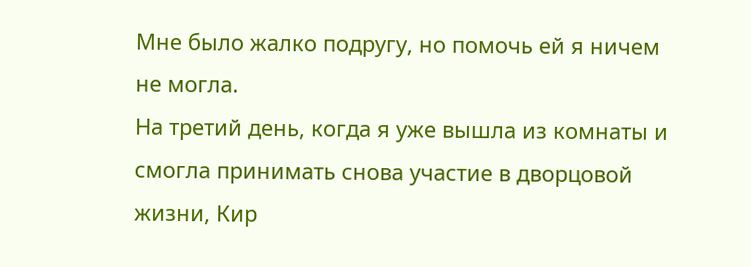Мне было жалко подругу, но помочь ей я ничем не могла.
На третий день, когда я уже вышла из комнаты и смогла принимать снова участие в дворцовой жизни, Кир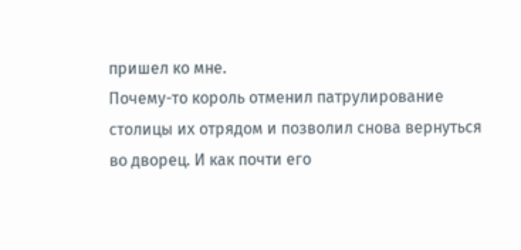пришел ко мне.
Почему-то король отменил патрулирование столицы их отрядом и позволил снова вернуться во дворец. И как почти его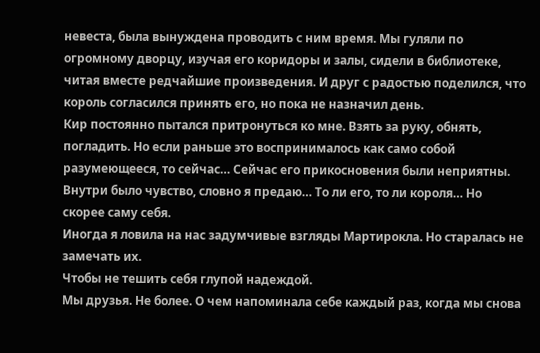невеста, была вынуждена проводить с ним время. Мы гуляли по огромному дворцу, изучая его коридоры и залы, сидели в библиотеке, читая вместе редчайшие произведения. И друг с радостью поделился, что король согласился принять его, но пока не назначил день.
Кир постоянно пытался притронуться ко мне. Взять за руку, обнять, погладить. Но если раньше это воспринималось как само собой разумеющееся, то сейчас… Сейчас его прикосновения были неприятны.
Внутри было чувство, словно я предаю… То ли его, то ли короля… Но скорее саму себя.
Иногда я ловила на нас задумчивые взгляды Мартирокла. Но старалась не замечать их.
Чтобы не тешить себя глупой надеждой.
Мы друзья. Не более. О чем напоминала себе каждый раз, когда мы снова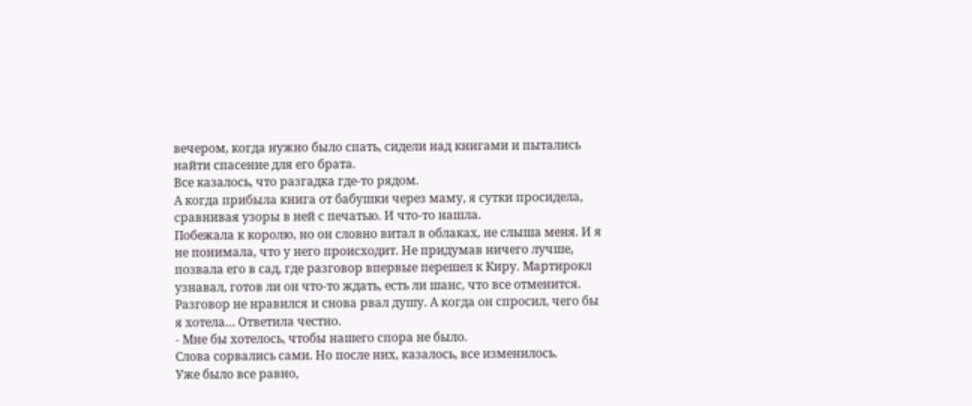вечером, когда нужно было спать, сидели над книгами и пытались найти спасение для его брата.
Все казалось, что разгадка где-то рядом.
А когда прибыла книга от бабушки через маму, я сутки просидела, сравнивая узоры в ней с печатью. И что-то нашла.
Побежала к королю, но он словно витал в облаках, не слыша меня. И я не понимала, что у него происходит. Не придумав ничего лучше, позвала его в сад, где разговор впервые перешел к Киру. Мартирокл узнавал, готов ли он что-то ждать, есть ли шанс, что все отменится. Разговор не нравился и снова рвал душу. А когда он спросил, чего бы я хотела… Ответила честно.
- Мне бы хотелось, чтобы нашего спора не было.
Слова сорвались сами. Но после них, казалось, все изменилось.
Уже было все равно,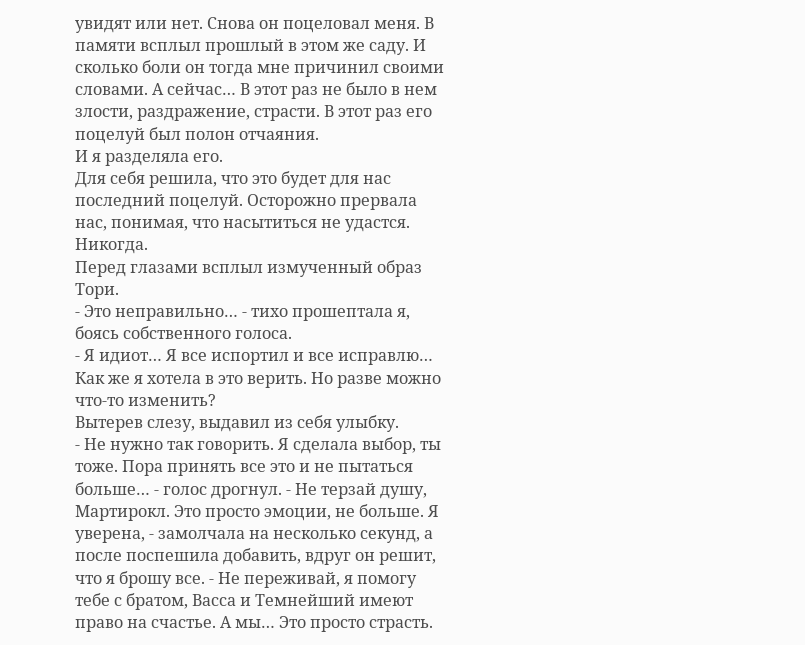увидят или нет. Снова он поцеловал меня. В памяти всплыл прошлый в этом же саду. И сколько боли он тогда мне причинил своими словами. А сейчас… В этот раз не было в нем злости, раздражение, страсти. В этот раз его поцелуй был полон отчаяния.
И я разделяла его.
Для себя решила, что это будет для нас последний поцелуй. Осторожно прервала нас, понимая, что насытиться не удастся. Никогда.
Перед глазами всплыл измученный образ Тори.
- Это неправильно… - тихо прошептала я, боясь собственного голоса.
- Я идиот… Я все испортил и все исправлю…
Как же я хотела в это верить. Но разве можно что-то изменить?
Вытерев слезу, выдавил из себя улыбку.
- Не нужно так говорить. Я сделала выбор, ты тоже. Пора принять все это и не пытаться больше… - голос дрогнул. - Не терзай душу, Мартирокл. Это просто эмоции, не больше. Я уверена, - замолчала на несколько секунд, а после поспешила добавить, вдруг он решит, что я брошу все. - Не переживай, я помогу тебе с братом, Васса и Темнейший имеют право на счастье. А мы… Это просто страсть.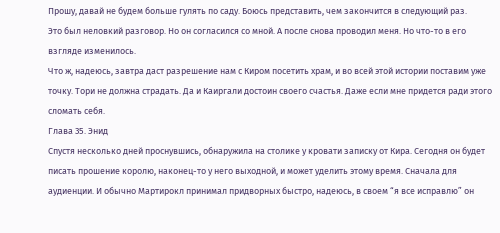Прошу, давай не будем больше гулять по саду. Боюсь представить, чем закончится в следующий раз.
Это был неловкий разговор. Но он согласился со мной. А после снова проводил меня. Но что-то в его взгляде изменилось.
Что ж, надеюсь, завтра даст разрешение нам с Киром посетить храм, и во всей этой истории поставим уже точку. Тори не должна страдать. Да и Каиргали достоин своего счастья. Даже если мне придется ради этого сломать себя.
Глава 35. Энид
Спустя несколько дней проснувшись, обнаружила на столике у кровати записку от Кира. Сегодня он будет писать прошение королю, наконец-то у него выходной, и может уделить этому время. Сначала для аудиенции. И обычно Мартирокл принимал придворных быстро, надеюсь, в своем “я все исправлю” он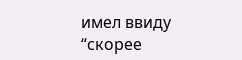имел ввиду “скорее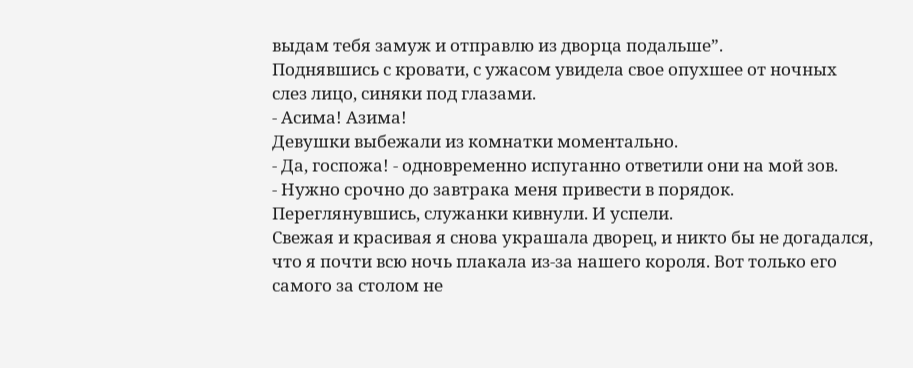выдам тебя замуж и отправлю из дворца подальше”.
Поднявшись с кровати, с ужасом увидела свое опухшее от ночных слез лицо, синяки под глазами.
- Асима! Азима!
Девушки выбежали из комнатки моментально.
- Да, госпожа! - одновременно испуганно ответили они на мой зов.
- Нужно срочно до завтрака меня привести в порядок.
Переглянувшись, служанки кивнули. И успели.
Свежая и красивая я снова украшала дворец, и никто бы не догадался, что я почти всю ночь плакала из-за нашего короля. Вот только его самого за столом не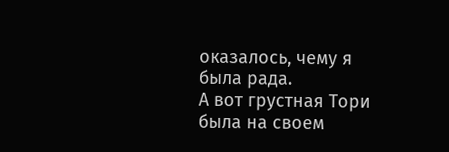оказалось, чему я была рада.
А вот грустная Тори была на своем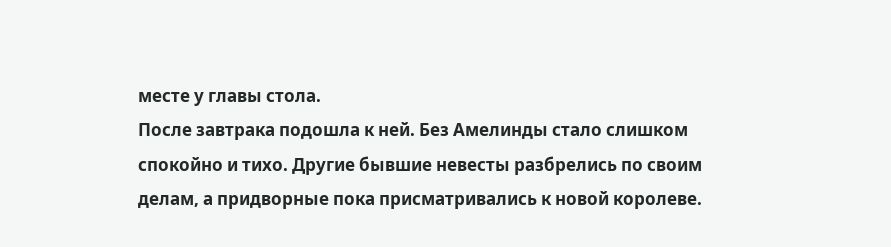месте у главы стола.
После завтрака подошла к ней. Без Амелинды стало слишком спокойно и тихо. Другие бывшие невесты разбрелись по своим делам, а придворные пока присматривались к новой королеве.